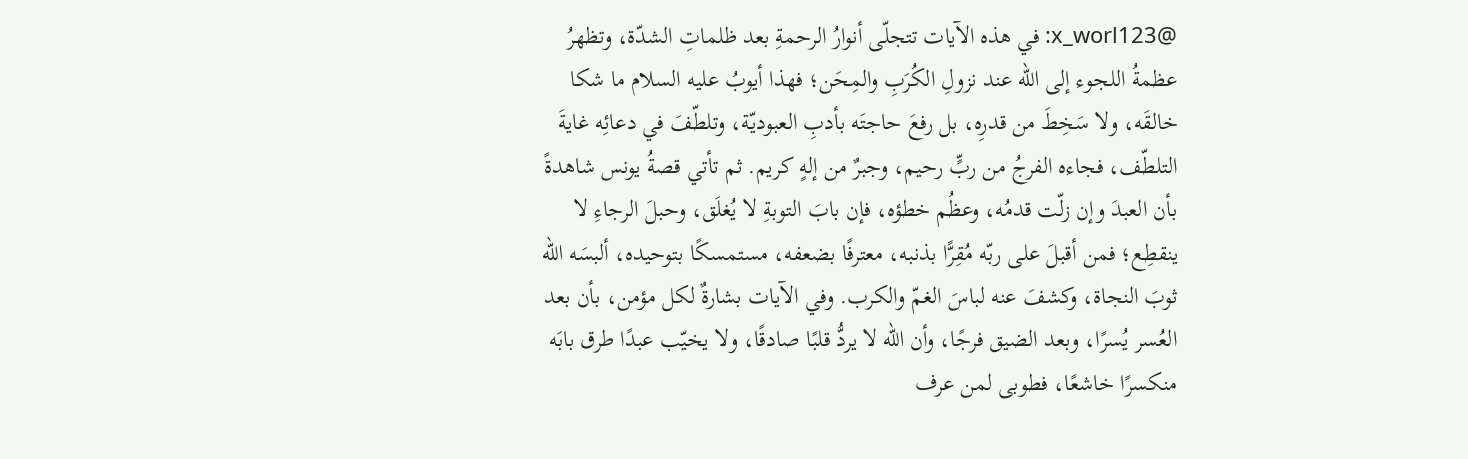@x_worl123: في هذه الآيات تتجلّى أنوارُ الرحمةِ بعد ظلماتِ الشدّة، وتظهرُ عظمةُ اللجوء إلى الله عند نزولِ الكُرَبِ والمِحَن؛ فهذا أيوبُ عليه السلام ما شكا خالقَه، ولا سَخِطَ من قدرِه، بل رفعَ حاجتَه بأدبِ العبوديّة، وتلطّفَ في دعائِه غايةَ التلطّف، فجاءه الفرجُ من ربٍّ رحيم، وجبرٌ من إلهٍ كريم. ثم تأتي قصةُ يونس شاهدةً بأن العبدَ وإن زلّت قدمُه، وعظُم خطؤه، فإن بابَ التوبةِ لا يُغلَق، وحبلَ الرجاءِ لا ينقطِع؛ فمن أقبلَ على ربّه مُقِرًّا بذنبه، معترفًا بضعفه، مستمسكًا بتوحيده، ألبسَه الله ثوبَ النجاة، وكشفَ عنه لباسَ الغمّ والكرب. وفي الآيات بشارةٌ لكل مؤمن، بأن بعد العُسر يُسرًا، وبعد الضيق فرجًا، وأن الله لا يردُّ قلبًا صادقًا، ولا يخيّب عبدًا طرق بابَه منكسرًا خاشعًا، فطوبى لمن عرف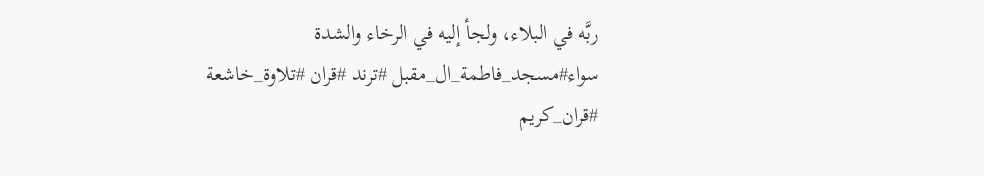ربَّه في البلاء، ولجأ إليه في الرخاء والشدة سواء#مسجد_فاطمة_ال_مقبل #ترند #قران #تلاوة_خاشعة #قران_كريم